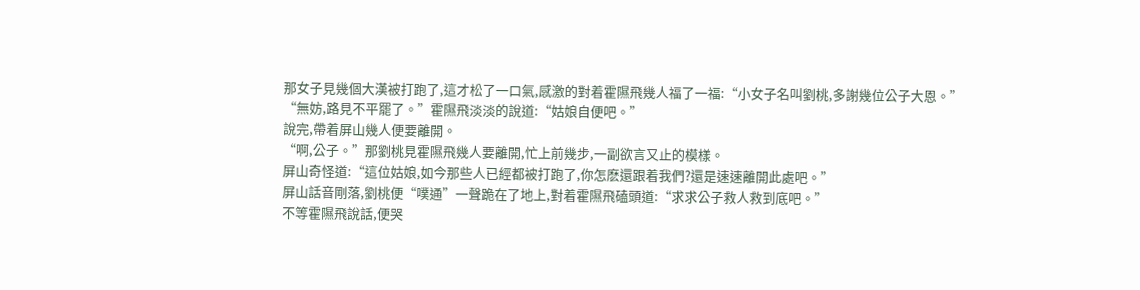那女子見幾個大漢被打跑了,這才松了一口氣,感激的對着霍隰飛幾人福了一福:“小女子名叫劉桃,多謝幾位公子大恩。”
“無妨,路見不平罷了。”霍隰飛淡淡的說道:“姑娘自便吧。”
說完,帶着屏山幾人便要離開。
“啊,公子。”那劉桃見霍隰飛幾人要離開,忙上前幾步,一副欲言又止的模樣。
屏山奇怪道:“這位姑娘,如今那些人已經都被打跑了,你怎麽還跟着我們?還是速速離開此處吧。”
屏山話音剛落,劉桃便“噗通”一聲跪在了地上,對着霍隰飛磕頭道:“求求公子救人救到底吧。”
不等霍隰飛說話,便哭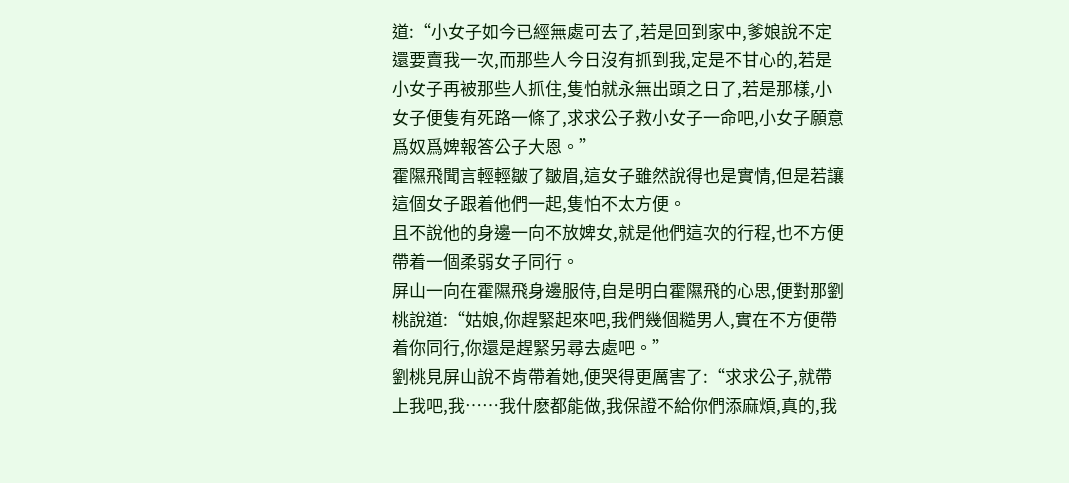道:“小女子如今已經無處可去了,若是回到家中,爹娘說不定還要賣我一次,而那些人今日沒有抓到我,定是不甘心的,若是小女子再被那些人抓住,隻怕就永無出頭之日了,若是那樣,小女子便隻有死路一條了,求求公子救小女子一命吧,小女子願意爲奴爲婢報答公子大恩。”
霍隰飛聞言輕輕皺了皺眉,這女子雖然說得也是實情,但是若讓這個女子跟着他們一起,隻怕不太方便。
且不說他的身邊一向不放婢女,就是他們這次的行程,也不方便帶着一個柔弱女子同行。
屏山一向在霍隰飛身邊服侍,自是明白霍隰飛的心思,便對那劉桃說道:“姑娘,你趕緊起來吧,我們幾個糙男人,實在不方便帶着你同行,你還是趕緊另尋去處吧。”
劉桃見屏山說不肯帶着她,便哭得更厲害了:“求求公子,就帶上我吧,我……我什麽都能做,我保證不給你們添麻煩,真的,我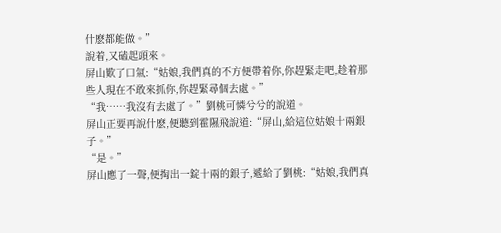什麽都能做。”
說着,又磕起頭來。
屏山歎了口氣:“姑娘,我們真的不方便帶着你,你趕緊走吧,趁着那些人現在不敢來抓你,你趕緊尋個去處。”
“我……我沒有去處了。”劉桃可憐兮兮的說道。
屏山正要再說什麽,便聽到霍隰飛說道:“屏山,給這位姑娘十兩銀子。”
“是。”
屏山應了一聲,便掏出一錠十兩的銀子,遞給了劉桃:“姑娘,我們真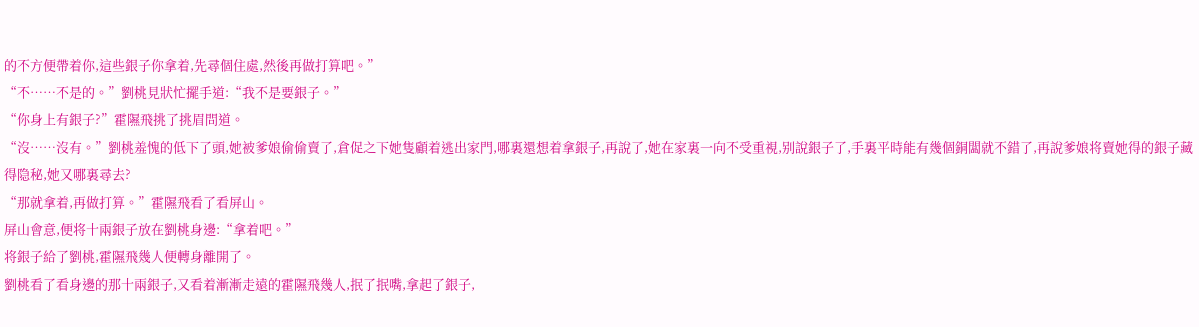的不方便帶着你,這些銀子你拿着,先尋個住處,然後再做打算吧。”
“不……不是的。”劉桃見狀忙擺手道:“我不是要銀子。”
“你身上有銀子?”霍隰飛挑了挑眉問道。
“沒……沒有。”劉桃羞愧的低下了頭,她被爹娘偷偷賣了,倉促之下她隻顧着逃出家門,哪裏還想着拿銀子,再說了,她在家裏一向不受重視,别說銀子了,手裏平時能有幾個銅闆就不錯了,再說爹娘将賣她得的銀子藏得隐秘,她又哪裏尋去?
“那就拿着,再做打算。”霍隰飛看了看屏山。
屏山會意,便将十兩銀子放在劉桃身邊:“拿着吧。”
将銀子給了劉桃,霍隰飛幾人便轉身離開了。
劉桃看了看身邊的那十兩銀子,又看着漸漸走遠的霍隰飛幾人,抿了抿嘴,拿起了銀子,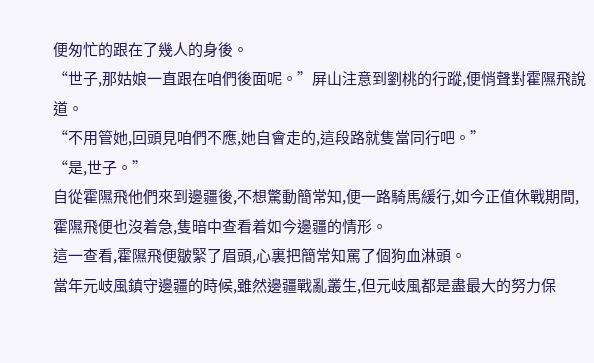便匆忙的跟在了幾人的身後。
“世子,那姑娘一直跟在咱們後面呢。”屏山注意到劉桃的行蹤,便悄聲對霍隰飛說道。
“不用管她,回頭見咱們不應,她自會走的,這段路就隻當同行吧。”
“是,世子。”
自從霍隰飛他們來到邊疆後,不想驚動簡常知,便一路騎馬緩行,如今正值休戰期間,霍隰飛便也沒着急,隻暗中查看着如今邊疆的情形。
這一查看,霍隰飛便皺緊了眉頭,心裏把簡常知罵了個狗血淋頭。
當年元岐風鎮守邊疆的時候,雖然邊疆戰亂叢生,但元岐風都是盡最大的努力保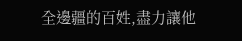全邊疆的百姓,盡力讓他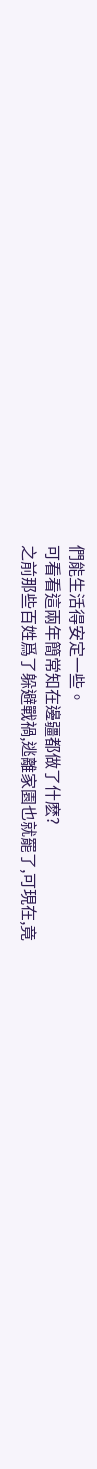們能生活得安定一些。
可看看這兩年簡常知在邊疆都做了什麽?
之前那些百姓爲了躲避戰禍,逃離家園也就罷了,可現在,竟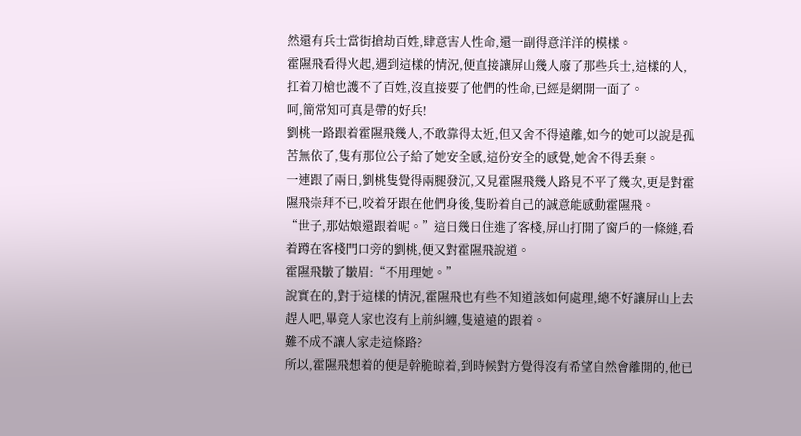然還有兵士當街搶劫百姓,肆意害人性命,還一副得意洋洋的模樣。
霍隰飛看得火起,遇到這樣的情況,便直接讓屏山幾人廢了那些兵士,這樣的人,扛着刀槍也護不了百姓,沒直接要了他們的性命,已經是網開一面了。
呵,簡常知可真是帶的好兵!
劉桃一路跟着霍隰飛幾人,不敢靠得太近,但又舍不得遠離,如今的她可以說是孤苦無依了,隻有那位公子給了她安全感,這份安全的感覺,她舍不得丢棄。
一連跟了兩日,劉桃隻覺得兩腿發沉,又見霍隰飛幾人路見不平了幾次,更是對霍隰飛崇拜不已,咬着牙跟在他們身後,隻盼着自己的誠意能感動霍隰飛。
“世子,那姑娘還跟着呢。”這日幾日住進了客棧,屏山打開了窗戶的一條縫,看着蹲在客棧門口旁的劉桃,便又對霍隰飛說道。
霍隰飛皺了皺眉:“不用理她。”
說實在的,對于這樣的情況,霍隰飛也有些不知道該如何處理,總不好讓屏山上去趕人吧,畢竟人家也沒有上前糾纏,隻遠遠的跟着。
難不成不讓人家走這條路?
所以,霍隰飛想着的便是幹脆晾着,到時候對方覺得沒有希望自然會離開的,他已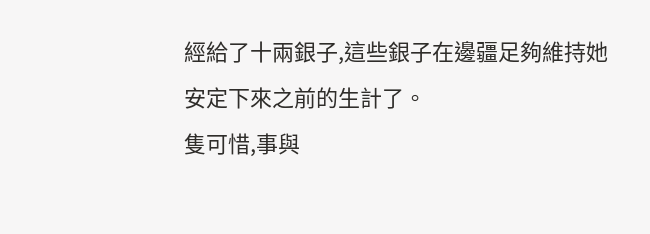經給了十兩銀子,這些銀子在邊疆足夠維持她安定下來之前的生計了。
隻可惜,事與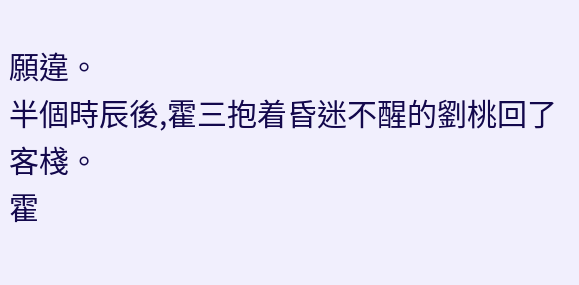願違。
半個時辰後,霍三抱着昏迷不醒的劉桃回了客棧。
霍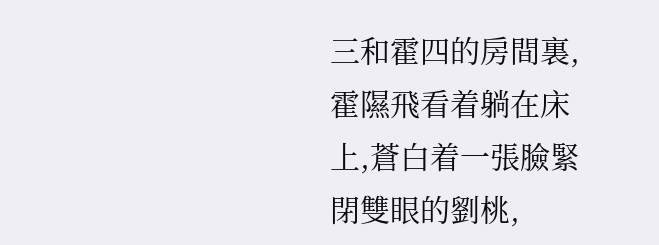三和霍四的房間裏,霍隰飛看着躺在床上,蒼白着一張臉緊閉雙眼的劉桃,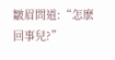皺眉問道:“怎麽回事兒?”